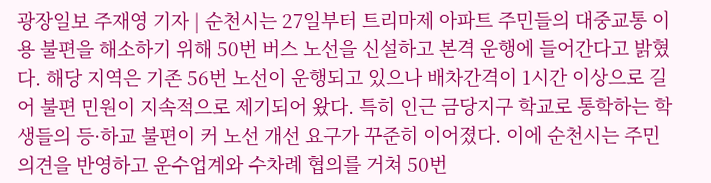광장일보 주재영 기자 | 순천시는 27일부터 트리마제 아파트 주민들의 대중교통 이용 불편을 해소하기 위해 50번 버스 노선을 신설하고 본격 운행에 들어간다고 밝혔다. 해당 지역은 기존 56번 노선이 운행되고 있으나 배차간격이 1시간 이상으로 길어 불편 민원이 지속적으로 제기되어 왔다. 특히 인근 금당지구 학교로 통학하는 학생들의 등·하교 불편이 커 노선 개선 요구가 꾸준히 이어졌다. 이에 순천시는 주민 의견을 반영하고 운수업계와 수차례 협의를 거쳐 50번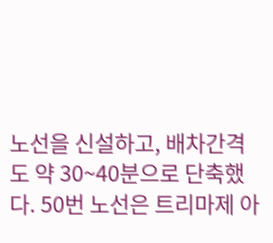노선을 신설하고, 배차간격도 약 30~40분으로 단축했다. 50번 노선은 트리마제 아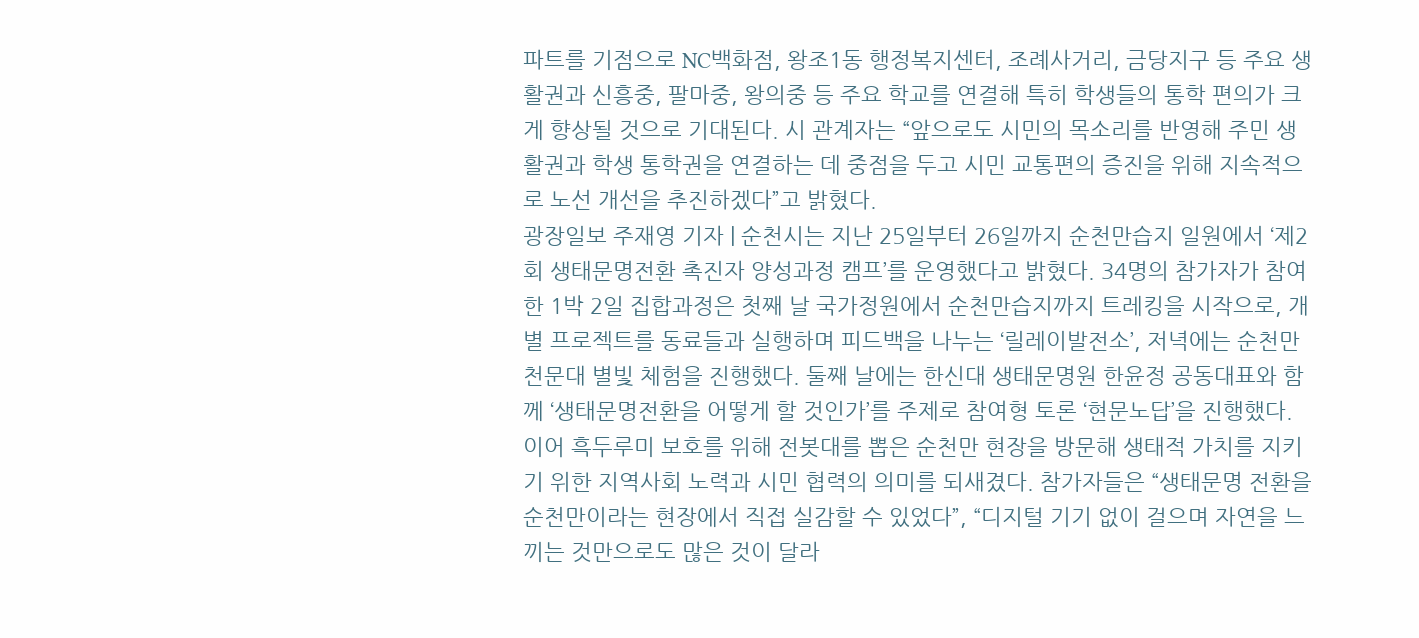파트를 기점으로 NC백화점, 왕조1동 행정복지센터, 조례사거리, 금당지구 등 주요 생활권과 신흥중, 팔마중, 왕의중 등 주요 학교를 연결해 특히 학생들의 통학 편의가 크게 향상될 것으로 기대된다. 시 관계자는 “앞으로도 시민의 목소리를 반영해 주민 생활권과 학생 통학권을 연결하는 데 중점을 두고 시민 교통편의 증진을 위해 지속적으로 노선 개선을 추진하겠다”고 밝혔다.
광장일보 주재영 기자 | 순천시는 지난 25일부터 26일까지 순천만습지 일원에서 ‘제2회 생태문명전환 촉진자 양성과정 캠프’를 운영했다고 밝혔다. 34명의 참가자가 참여한 1박 2일 집합과정은 첫째 날 국가정원에서 순천만습지까지 트레킹을 시작으로, 개별 프로젝트를 동료들과 실행하며 피드백을 나누는 ‘릴레이발전소’, 저녁에는 순천만 천문대 별빛 체험을 진행했다. 둘째 날에는 한신대 생태문명원 한윤정 공동대표와 함께 ‘생태문명전환을 어떻게 할 것인가’를 주제로 참여형 토론 ‘현문노답’을 진행했다. 이어 흑두루미 보호를 위해 전봇대를 뽑은 순천만 현장을 방문해 생태적 가치를 지키기 위한 지역사회 노력과 시민 협력의 의미를 되새겼다. 참가자들은 “생태문명 전환을 순천만이라는 현장에서 직접 실감할 수 있었다”, “디지털 기기 없이 걸으며 자연을 느끼는 것만으로도 많은 것이 달라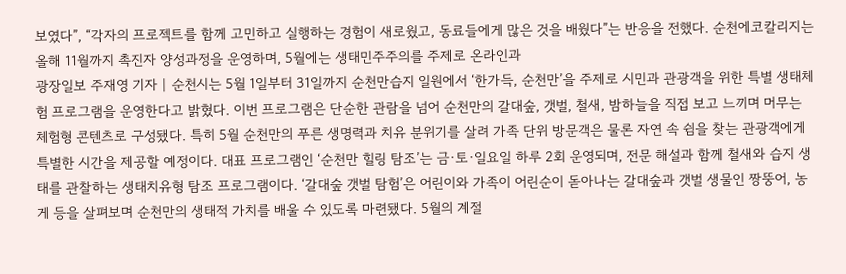보였다”, “각자의 프로젝트를 함께 고민하고 실행하는 경험이 새로웠고, 동료들에게 많은 것을 배웠다”는 반응을 전했다. 순천에코칼리지는 올해 11월까지 촉진자 양성과정을 운영하며, 5월에는 생태민주주의를 주제로 온라인과
광장일보 주재영 기자 | 순천시는 5월 1일부터 31일까지 순천만습지 일원에서 ‘한가득, 순천만’을 주제로 시민과 관광객을 위한 특별 생태체험 프로그램을 운영한다고 밝혔다. 이번 프로그램은 단순한 관람을 넘어 순천만의 갈대숲, 갯벌, 철새, 밤하늘을 직접 보고 느끼며 머무는 체험형 콘텐츠로 구성됐다. 특히 5월 순천만의 푸른 생명력과 치유 분위기를 살려 가족 단위 방문객은 물론 자연 속 쉼을 찾는 관광객에게 특별한 시간을 제공할 예정이다. 대표 프로그램인 ‘순천만 힐링 탐조’는 금·토·일요일 하루 2회 운영되며, 전문 해설과 함께 철새와 습지 생태를 관찰하는 생태치유형 탐조 프로그램이다. ‘갈대숲 갯벌 탐험’은 어린이와 가족이 어린순이 돋아나는 갈대숲과 갯벌 생물인 짱뚱어, 농게 등을 살펴보며 순천만의 생태적 가치를 배울 수 있도록 마련됐다. 5월의 계절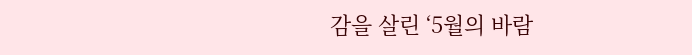감을 살린 ‘5월의 바람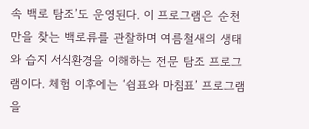속 백로 탐조’도 운영된다. 이 프로그램은 순천만을 찾는 백로류를 관찰하며 여름철새의 생태와 습지 서식환경을 이해하는 전문 탐조 프로그램이다. 체험 이후에는 ‘쉼표와 마침표’ 프로그램을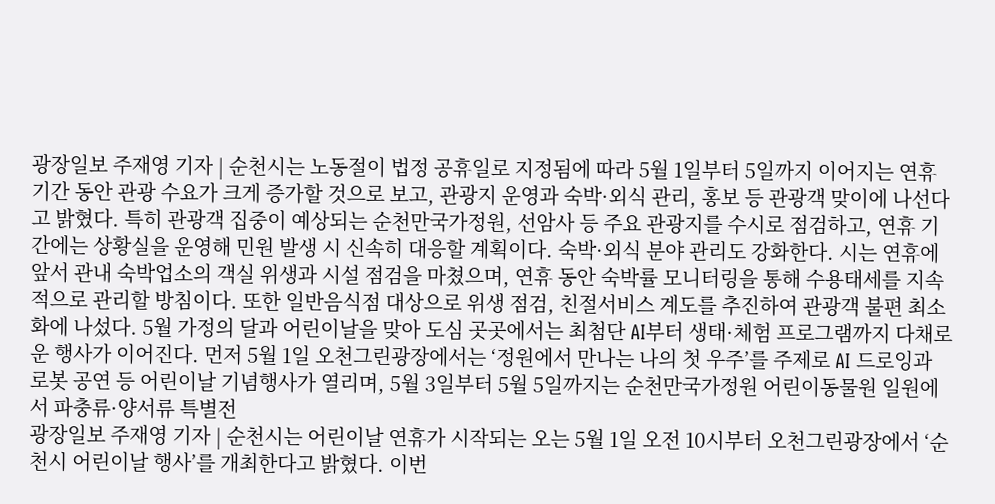광장일보 주재영 기자 | 순천시는 노동절이 법정 공휴일로 지정됨에 따라 5월 1일부터 5일까지 이어지는 연휴 기간 동안 관광 수요가 크게 증가할 것으로 보고, 관광지 운영과 숙박·외식 관리, 홍보 등 관광객 맞이에 나선다고 밝혔다. 특히 관광객 집중이 예상되는 순천만국가정원, 선암사 등 주요 관광지를 수시로 점검하고, 연휴 기간에는 상황실을 운영해 민원 발생 시 신속히 대응할 계획이다. 숙박·외식 분야 관리도 강화한다. 시는 연휴에 앞서 관내 숙박업소의 객실 위생과 시설 점검을 마쳤으며, 연휴 동안 숙박률 모니터링을 통해 수용태세를 지속적으로 관리할 방침이다. 또한 일반음식점 대상으로 위생 점검, 친절서비스 계도를 추진하여 관광객 불편 최소화에 나섰다. 5월 가정의 달과 어린이날을 맞아 도심 곳곳에서는 최첨단 AI부터 생태·체험 프로그램까지 다채로운 행사가 이어진다. 먼저 5월 1일 오천그린광장에서는 ‘정원에서 만나는 나의 첫 우주’를 주제로 AI 드로잉과 로봇 공연 등 어린이날 기념행사가 열리며, 5월 3일부터 5월 5일까지는 순천만국가정원 어린이동물원 일원에서 파충류·양서류 특별전
광장일보 주재영 기자 | 순천시는 어린이날 연휴가 시작되는 오는 5월 1일 오전 10시부터 오천그린광장에서 ‘순천시 어린이날 행사’를 개최한다고 밝혔다. 이번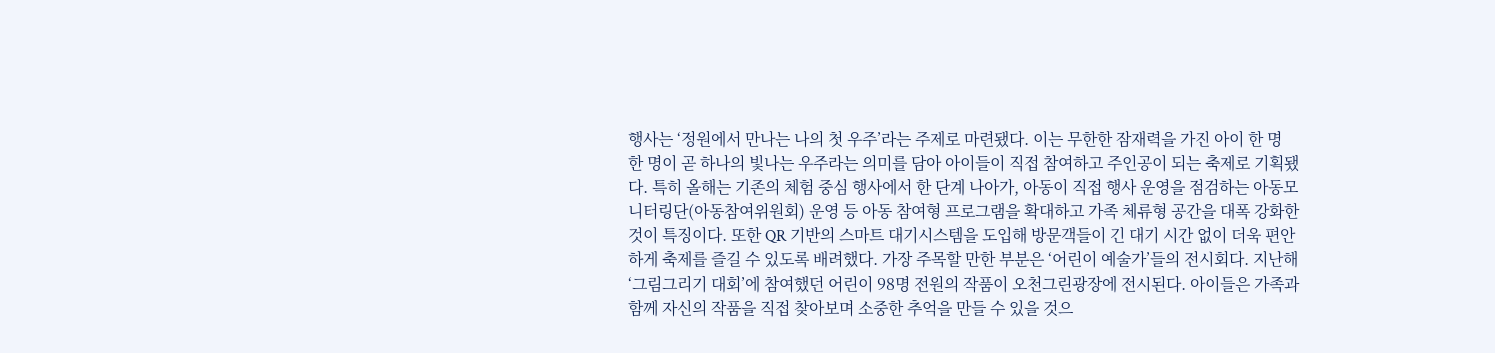행사는 ‘정원에서 만나는 나의 첫 우주’라는 주제로 마련됐다. 이는 무한한 잠재력을 가진 아이 한 명 한 명이 곧 하나의 빛나는 우주라는 의미를 담아 아이들이 직접 참여하고 주인공이 되는 축제로 기획됐다. 특히 올해는 기존의 체험 중심 행사에서 한 단계 나아가, 아동이 직접 행사 운영을 점검하는 아동모니터링단(아동참여위원회) 운영 등 아동 참여형 프로그램을 확대하고 가족 체류형 공간을 대폭 강화한 것이 특징이다. 또한 QR 기반의 스마트 대기시스템을 도입해 방문객들이 긴 대기 시간 없이 더욱 편안하게 축제를 즐길 수 있도록 배려했다. 가장 주목할 만한 부분은 ‘어린이 예술가’들의 전시회다. 지난해 ‘그림그리기 대회’에 참여했던 어린이 98명 전원의 작품이 오천그린광장에 전시된다. 아이들은 가족과 함께 자신의 작품을 직접 찾아보며 소중한 추억을 만들 수 있을 것으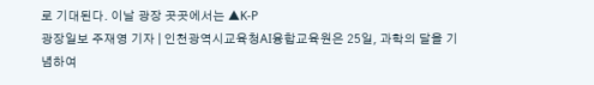로 기대된다. 이날 광장 곳곳에서는 ▲K-P
광장일보 주재영 기자 | 인천광역시교육청AI융합교육원은 25일, 과학의 달을 기념하여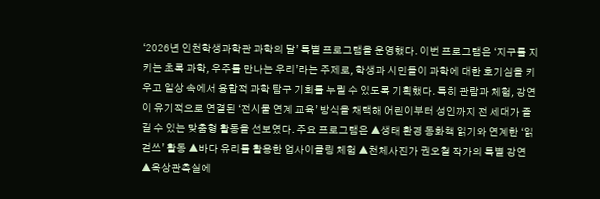‘2026년 인천학생과학관 과학의 달’ 특별 프로그램을 운영했다. 이번 프로그램은 ‘지구를 지키는 초록 과학, 우주를 만나는 우리’라는 주제로, 학생과 시민들이 과학에 대한 호기심을 키우고 일상 속에서 융합적 과학 탐구 기회를 누릴 수 있도록 기획했다. 특히 관람과 체험, 강연이 유기적으로 연결된 ‘전시물 연계 교육’ 방식을 채택해 어린이부터 성인까지 전 세대가 즐길 수 있는 맞춤형 활동을 선보였다. 주요 프로그램은 ▲생태 환경 동화책 읽기와 연계한 ‘읽걷쓰’ 활동 ▲바다 유리를 활용한 업사이클링 체험 ▲천체사진가 권오철 작가의 특별 강연 ▲옥상관측실에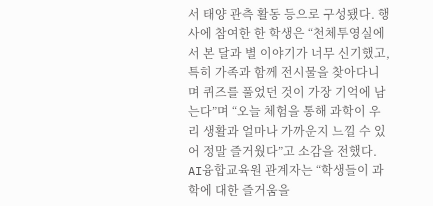서 태양 관측 활동 등으로 구성됐다. 행사에 참여한 한 학생은 “천체투영실에서 본 달과 별 이야기가 너무 신기했고, 특히 가족과 함께 전시물을 찾아다니며 퀴즈를 풀었던 것이 가장 기억에 남는다”며 “오늘 체험을 통해 과학이 우리 생활과 얼마나 가까운지 느낄 수 있어 정말 즐거웠다”고 소감을 전했다. AI융합교육원 관계자는 “학생들이 과학에 대한 즐거움을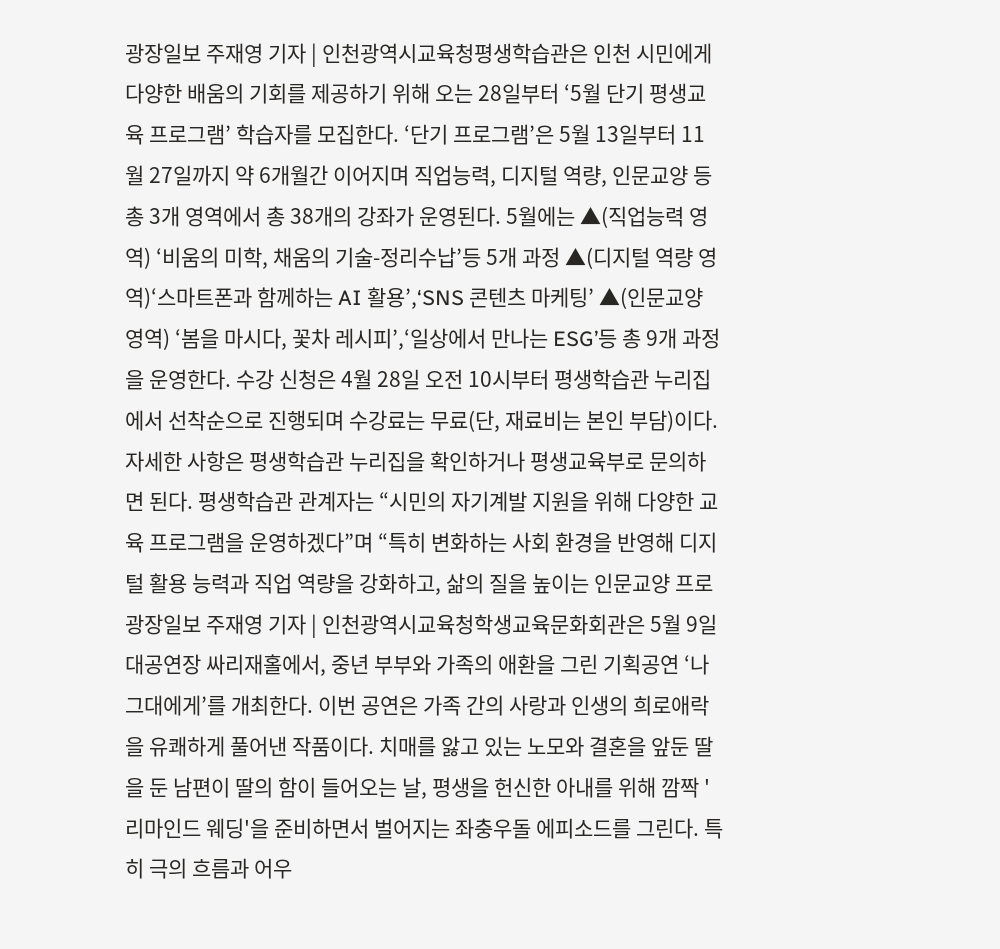광장일보 주재영 기자 | 인천광역시교육청평생학습관은 인천 시민에게 다양한 배움의 기회를 제공하기 위해 오는 28일부터 ‘5월 단기 평생교육 프로그램’ 학습자를 모집한다. ‘단기 프로그램’은 5월 13일부터 11월 27일까지 약 6개월간 이어지며 직업능력, 디지털 역량, 인문교양 등 총 3개 영역에서 총 38개의 강좌가 운영된다. 5월에는 ▲(직업능력 영역) ‘비움의 미학, 채움의 기술-정리수납’등 5개 과정 ▲(디지털 역량 영역)‘스마트폰과 함께하는 AI 활용’,‘SNS 콘텐츠 마케팅’ ▲(인문교양 영역) ‘봄을 마시다, 꽃차 레시피’,‘일상에서 만나는 ESG’등 총 9개 과정을 운영한다. 수강 신청은 4월 28일 오전 10시부터 평생학습관 누리집에서 선착순으로 진행되며 수강료는 무료(단, 재료비는 본인 부담)이다. 자세한 사항은 평생학습관 누리집을 확인하거나 평생교육부로 문의하면 된다. 평생학습관 관계자는 “시민의 자기계발 지원을 위해 다양한 교육 프로그램을 운영하겠다”며 “특히 변화하는 사회 환경을 반영해 디지털 활용 능력과 직업 역량을 강화하고, 삶의 질을 높이는 인문교양 프로
광장일보 주재영 기자 | 인천광역시교육청학생교육문화회관은 5월 9일 대공연장 싸리재홀에서, 중년 부부와 가족의 애환을 그린 기획공연 ‘나 그대에게’를 개최한다. 이번 공연은 가족 간의 사랑과 인생의 희로애락을 유쾌하게 풀어낸 작품이다. 치매를 앓고 있는 노모와 결혼을 앞둔 딸을 둔 남편이 딸의 함이 들어오는 날, 평생을 헌신한 아내를 위해 깜짝 '리마인드 웨딩'을 준비하면서 벌어지는 좌충우돌 에피소드를 그린다. 특히 극의 흐름과 어우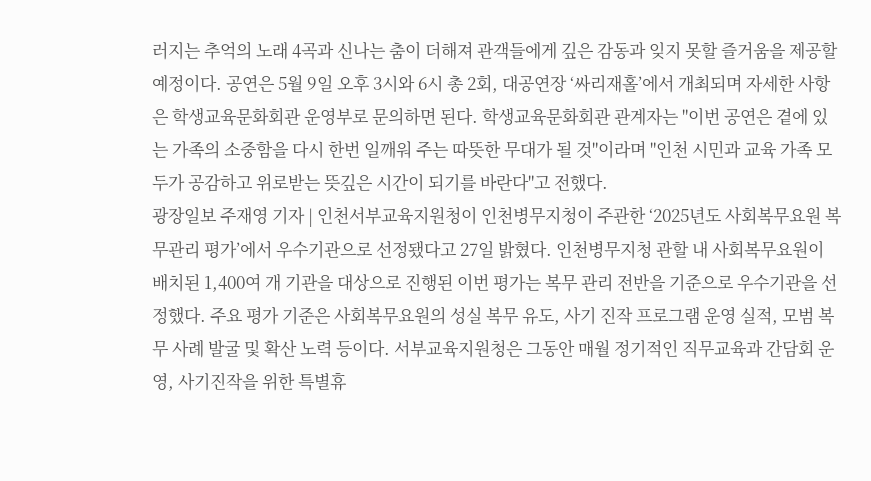러지는 추억의 노래 4곡과 신나는 춤이 더해져 관객들에게 깊은 감동과 잊지 못할 즐거움을 제공할 예정이다. 공연은 5월 9일 오후 3시와 6시 총 2회, 대공연장 ‘싸리재홀’에서 개최되며 자세한 사항은 학생교육문화회관 운영부로 문의하면 된다. 학생교육문화회관 관계자는 "이번 공연은 곁에 있는 가족의 소중함을 다시 한번 일깨워 주는 따뜻한 무대가 될 것"이라며 "인천 시민과 교육 가족 모두가 공감하고 위로받는 뜻깊은 시간이 되기를 바란다"고 전했다.
광장일보 주재영 기자 | 인천서부교육지원청이 인천병무지청이 주관한 ‘2025년도 사회복무요원 복무관리 평가’에서 우수기관으로 선정됐다고 27일 밝혔다. 인천병무지청 관할 내 사회복무요원이 배치된 1,400여 개 기관을 대상으로 진행된 이번 평가는 복무 관리 전반을 기준으로 우수기관을 선정했다. 주요 평가 기준은 사회복무요원의 성실 복무 유도, 사기 진작 프로그램 운영 실적, 모범 복무 사례 발굴 및 확산 노력 등이다. 서부교육지원청은 그동안 매월 정기적인 직무교육과 간담회 운영, 사기진작을 위한 특별휴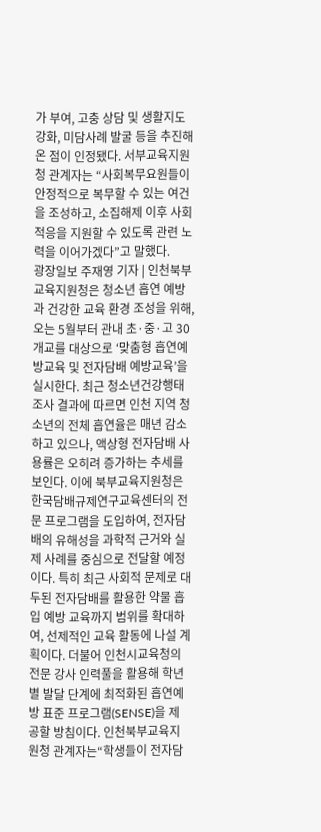가 부여, 고충 상담 및 생활지도 강화, 미담사례 발굴 등을 추진해 온 점이 인정됐다. 서부교육지원청 관계자는 “사회복무요원들이 안정적으로 복무할 수 있는 여건을 조성하고, 소집해제 이후 사회 적응을 지원할 수 있도록 관련 노력을 이어가겠다”고 말했다.
광장일보 주재영 기자 | 인천북부교육지원청은 청소년 흡연 예방과 건강한 교육 환경 조성을 위해, 오는 5월부터 관내 초·중·고 30개교를 대상으로 ‘맞춤형 흡연예방교육 및 전자담배 예방교육’을 실시한다. 최근 청소년건강행태조사 결과에 따르면 인천 지역 청소년의 전체 흡연율은 매년 감소하고 있으나, 액상형 전자담배 사용률은 오히려 증가하는 추세를 보인다. 이에 북부교육지원청은 한국담배규제연구교육센터의 전문 프로그램을 도입하여, 전자담배의 유해성을 과학적 근거와 실제 사례를 중심으로 전달할 예정이다. 특히 최근 사회적 문제로 대두된 전자담배를 활용한 약물 흡입 예방 교육까지 범위를 확대하여, 선제적인 교육 활동에 나설 계획이다. 더불어 인천시교육청의 전문 강사 인력풀을 활용해 학년별 발달 단계에 최적화된 흡연예방 표준 프로그램(SENSE)을 제공할 방침이다. 인천북부교육지원청 관계자는“학생들이 전자담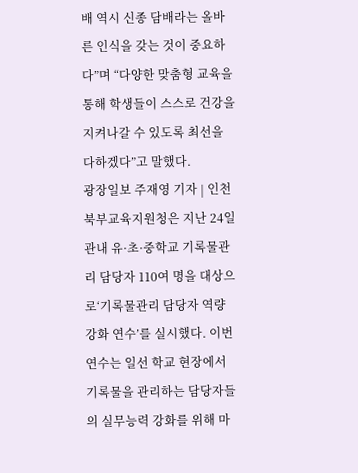배 역시 신종 담배라는 올바른 인식을 갖는 것이 중요하다”며 “다양한 맞춤형 교육을 통해 학생들이 스스로 건강을 지켜나갈 수 있도록 최선을 다하겠다”고 말했다.
광장일보 주재영 기자 | 인천북부교육지원청은 지난 24일 관내 유·초·중학교 기록물관리 담당자 110여 명을 대상으로‘기록물관리 담당자 역량 강화 연수’를 실시했다. 이번 연수는 일선 학교 현장에서 기록물을 관리하는 담당자들의 실무능력 강화를 위해 마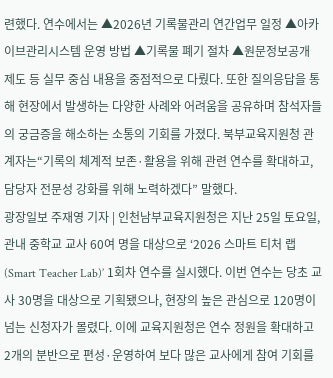련했다. 연수에서는 ▲2026년 기록물관리 연간업무 일정 ▲아카이브관리시스템 운영 방법 ▲기록물 폐기 절차 ▲원문정보공개 제도 등 실무 중심 내용을 중점적으로 다뤘다. 또한 질의응답을 통해 현장에서 발생하는 다양한 사례와 어려움을 공유하며 참석자들의 궁금증을 해소하는 소통의 기회를 가졌다. 북부교육지원청 관계자는“기록의 체계적 보존·활용을 위해 관련 연수를 확대하고, 담당자 전문성 강화를 위해 노력하겠다” 말했다.
광장일보 주재영 기자 | 인천남부교육지원청은 지난 25일 토요일, 관내 중학교 교사 60여 명을 대상으로 ‘2026 스마트 티처 랩(Smart Teacher Lab)’ 1회차 연수를 실시했다. 이번 연수는 당초 교사 30명을 대상으로 기획됐으나, 현장의 높은 관심으로 120명이 넘는 신청자가 몰렸다. 이에 교육지원청은 연수 정원을 확대하고 2개의 분반으로 편성·운영하여 보다 많은 교사에게 참여 기회를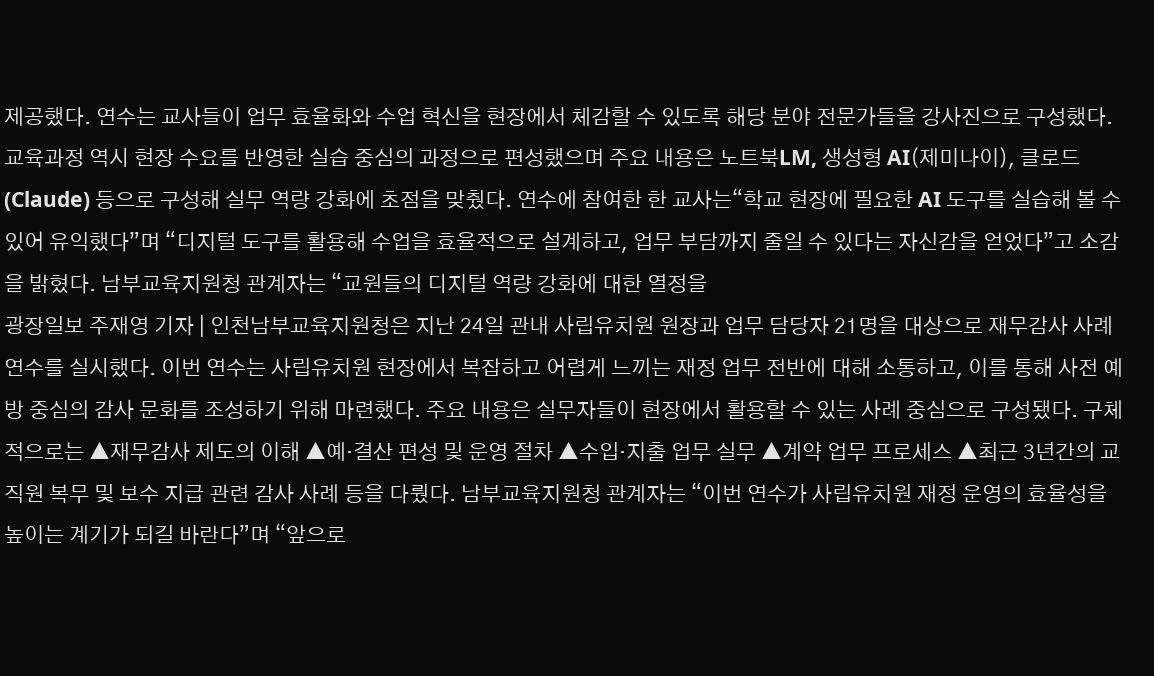제공했다. 연수는 교사들이 업무 효율화와 수업 혁신을 현장에서 체감할 수 있도록 해당 분야 전문가들을 강사진으로 구성했다. 교육과정 역시 현장 수요를 반영한 실습 중심의 과정으로 편성했으며 주요 내용은 노트북LM, 생성형 AI(제미나이), 클로드(Claude) 등으로 구성해 실무 역량 강화에 초점을 맞췄다. 연수에 참여한 한 교사는“학교 현장에 필요한 AI 도구를 실습해 볼 수 있어 유익했다”며 “디지털 도구를 활용해 수업을 효율적으로 설계하고, 업무 부담까지 줄일 수 있다는 자신감을 얻었다”고 소감을 밝혔다. 남부교육지원청 관계자는 “교원들의 디지털 역량 강화에 대한 열정을
광장일보 주재영 기자 | 인천남부교육지원청은 지난 24일 관내 사립유치원 원장과 업무 담당자 21명을 대상으로 재무감사 사례 연수를 실시했다. 이번 연수는 사립유치원 현장에서 복잡하고 어렵게 느끼는 재정 업무 전반에 대해 소통하고, 이를 통해 사전 예방 중심의 감사 문화를 조성하기 위해 마련했다. 주요 내용은 실무자들이 현장에서 활용할 수 있는 사례 중심으로 구성됐다. 구체적으로는 ▲재무감사 제도의 이해 ▲예·결산 편성 및 운영 절차 ▲수입·지출 업무 실무 ▲계약 업무 프로세스 ▲최근 3년간의 교직원 복무 및 보수 지급 관련 감사 사례 등을 다뤘다. 남부교육지원청 관계자는 “이번 연수가 사립유치원 재정 운영의 효율성을 높이는 계기가 되길 바란다”며 “앞으로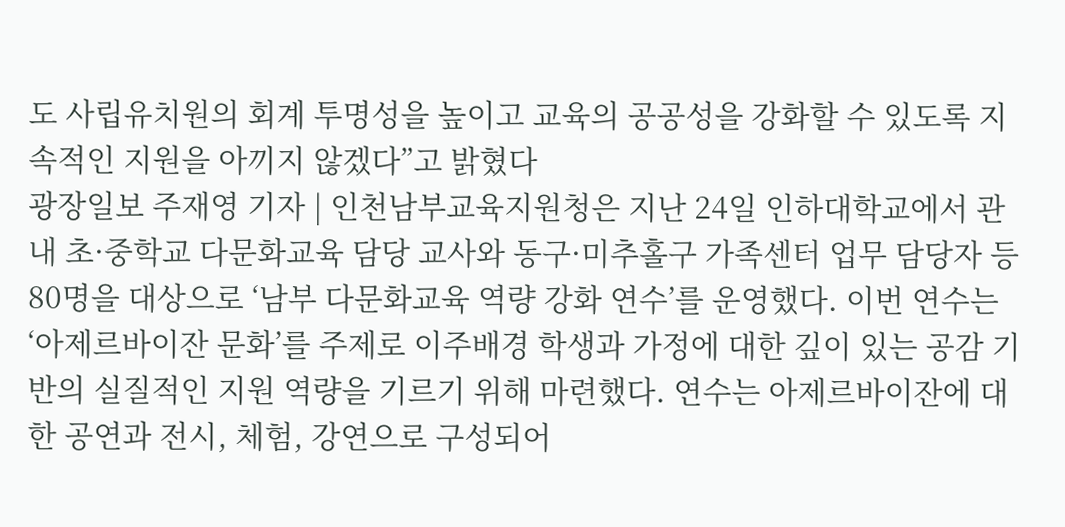도 사립유치원의 회계 투명성을 높이고 교육의 공공성을 강화할 수 있도록 지속적인 지원을 아끼지 않겠다”고 밝혔다
광장일보 주재영 기자 | 인천남부교육지원청은 지난 24일 인하대학교에서 관내 초·중학교 다문화교육 담당 교사와 동구·미추홀구 가족센터 업무 담당자 등 80명을 대상으로 ‘남부 다문화교육 역량 강화 연수’를 운영했다. 이번 연수는 ‘아제르바이잔 문화’를 주제로 이주배경 학생과 가정에 대한 깊이 있는 공감 기반의 실질적인 지원 역량을 기르기 위해 마련했다. 연수는 아제르바이잔에 대한 공연과 전시, 체험, 강연으로 구성되어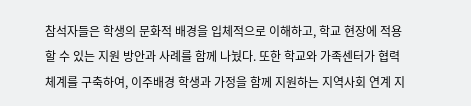참석자들은 학생의 문화적 배경을 입체적으로 이해하고, 학교 현장에 적용할 수 있는 지원 방안과 사례를 함께 나눴다. 또한 학교와 가족센터가 협력체계를 구축하여, 이주배경 학생과 가정을 함께 지원하는 지역사회 연계 지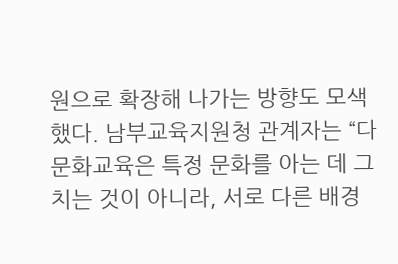원으로 확장해 나가는 방향도 모색했다. 남부교육지원청 관계자는 “다문화교육은 특정 문화를 아는 데 그치는 것이 아니라, 서로 다른 배경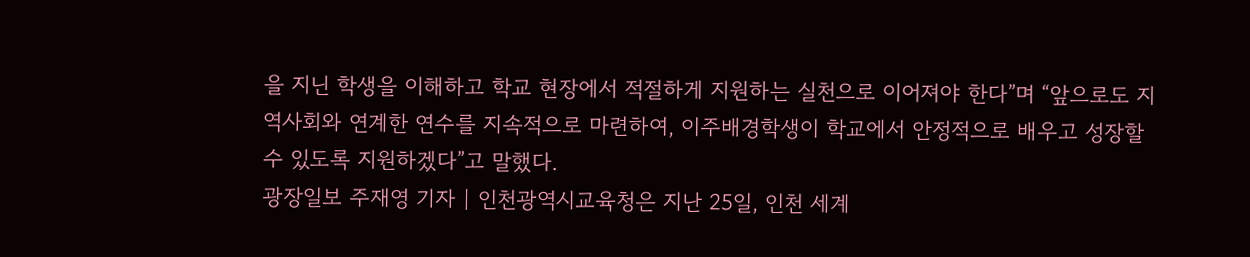을 지닌 학생을 이해하고 학교 현장에서 적절하게 지원하는 실천으로 이어져야 한다”며 “앞으로도 지역사회와 연계한 연수를 지속적으로 마련하여, 이주배경학생이 학교에서 안정적으로 배우고 성장할 수 있도록 지원하겠다”고 말했다.
광장일보 주재영 기자 | 인천광역시교육청은 지난 25일, 인천 세계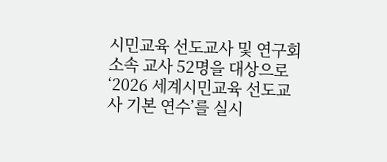시민교육 선도교사 및 연구회 소속 교사 52명을 대상으로 ‘2026 세계시민교육 선도교사 기본 연수’를 실시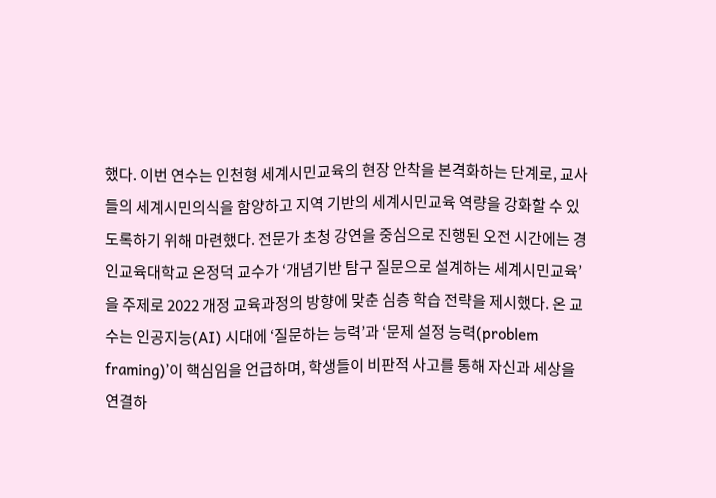했다. 이번 연수는 인천형 세계시민교육의 현장 안착을 본격화하는 단계로, 교사들의 세계시민의식을 함양하고 지역 기반의 세계시민교육 역량을 강화할 수 있도록하기 위해 마련했다. 전문가 초청 강연을 중심으로 진행된 오전 시간에는 경인교육대학교 온정덕 교수가 ‘개념기반 탐구 질문으로 설계하는 세계시민교육’을 주제로 2022 개정 교육과정의 방향에 맞춘 심층 학습 전략을 제시했다. 온 교수는 인공지능(AI) 시대에 ‘질문하는 능력’과 ‘문제 설정 능력(problem framing)’이 핵심임을 언급하며, 학생들이 비판적 사고를 통해 자신과 세상을 연결하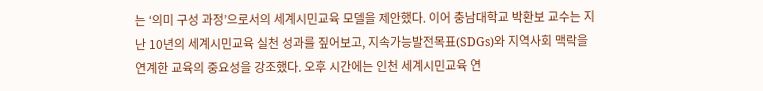는 ‘의미 구성 과정’으로서의 세계시민교육 모델을 제안했다. 이어 충남대학교 박환보 교수는 지난 10년의 세계시민교육 실천 성과를 짚어보고, 지속가능발전목표(SDGs)와 지역사회 맥락을 연계한 교육의 중요성을 강조했다. 오후 시간에는 인천 세계시민교육 연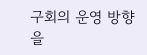구회의 운영 방향을